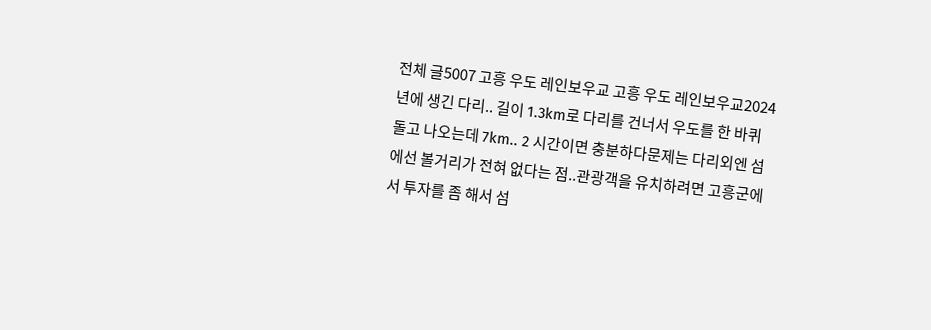전체 글5007 고흥 우도 레인보우교 고흥 우도 레인보우교2024년에 생긴 다리.. 길이 1.3km로 다리를 건너서 우도를 한 바퀴돌고 나오는데 7km.. 2 시간이면 충분하다문제는 다리외엔 섬에선 볼거리가 전혀 없다는 점..관광객을 유치하려면 고흥군에서 투자를 좀 해서 섬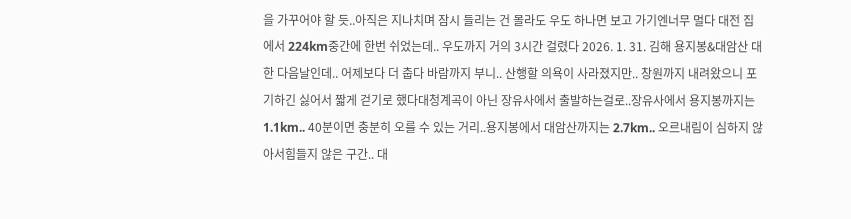을 가꾸어야 할 듯..아직은 지나치며 잠시 들리는 건 몰라도 우도 하나면 보고 가기엔너무 멀다 대전 집에서 224km중간에 한번 쉬었는데.. 우도까지 거의 3시간 걸렸다 2026. 1. 31. 김해 용지봉&대암산 대한 다음날인데.. 어제보다 더 춥다 바람까지 부니.. 산행할 의욕이 사라졌지만.. 창원까지 내려왔으니 포기하긴 싫어서 짧게 걷기로 했다대청계곡이 아닌 장유사에서 출발하는걸로..장유사에서 용지봉까지는 1.1km.. 40분이면 충분히 오를 수 있는 거리..용지봉에서 대암산까지는 2.7km.. 오르내림이 심하지 않아서힘들지 않은 구간.. 대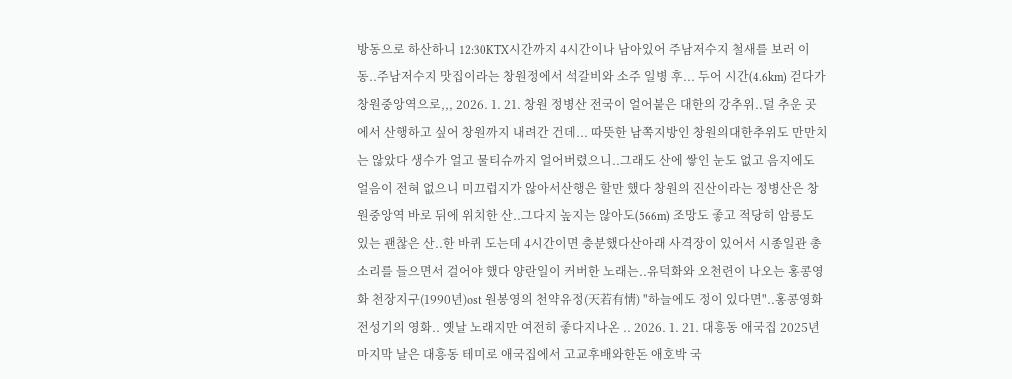방동으로 하산하니 12:30KTX시간까지 4시간이나 남아있어 주남저수지 철새를 보러 이동..주남저수지 맛집이라는 창원정에서 석갈비와 소주 일병 후... 두어 시간(4.6km) 걷다가창원중앙역으로,,, 2026. 1. 21. 창원 정병산 전국이 얼어붙은 대한의 강추위..덜 추운 곳에서 산행하고 싶어 창원까지 내려간 건데... 따뜻한 남쪽지방인 창원의대한추위도 만만치는 않았다 생수가 얼고 물티슈까지 얼어버렸으니..그래도 산에 쌓인 눈도 없고 음지에도 얼음이 전혀 없으니 미끄럽지가 않아서산행은 할만 했다 창원의 진산이라는 정병산은 창원중앙역 바로 뒤에 위치한 산..그다지 높지는 않아도(566m) 조망도 좋고 적당히 암릉도 있는 괜찮은 산..한 바퀴 도는데 4시간이면 충분했다산아래 사격장이 있어서 시종일관 총소리를 들으면서 걸어야 했다 양란일이 커버한 노래는..유덕화와 오천련이 나오는 홍콩영화 천장지구(1990년)ost 원봉영의 천약유정(天若有情) "하늘에도 정이 있다면"..홍콩영화 전성기의 영화.. 옛날 노래지만 여전히 좋다지나온 .. 2026. 1. 21. 대흥동 애국집 2025년 마지막 날은 대흥동 테미로 애국집에서 고교후배와한돈 애호박 국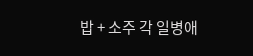밥 + 소주 각 일병애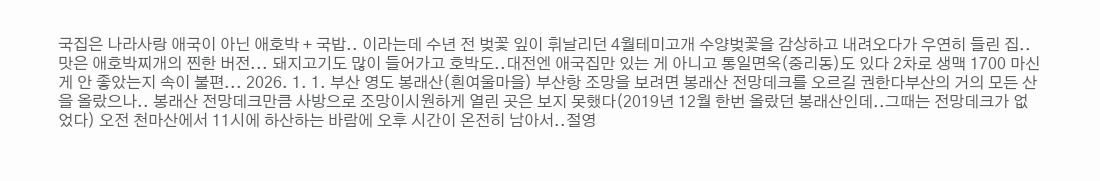국집은 나라사랑 애국이 아닌 애호박 + 국밥.. 이라는데 수년 전 벚꽃 잎이 휘날리던 4월테미고개 수양벚꽃을 감상하고 내려오다가 우연히 들린 집.. 맛은 애호박찌개의 찐한 버전... 돼지고기도 많이 들어가고 호박도..대전엔 애국집만 있는 게 아니고 통일면옥(중리동)도 있다 2차로 생맥 1700 마신 게 안 좋았는지 속이 불편... 2026. 1. 1. 부산 영도 봉래산(흰여울마을) 부산항 조망을 보려면 봉래산 전망데크를 오르길 권한다부산의 거의 모든 산을 올랐으나.. 봉래산 전망데크만큼 사방으로 조망이시원하게 열린 곳은 보지 못했다(2019년 12월 한번 올랐던 봉래산인데..그때는 전망데크가 없었다) 오전 천마산에서 11시에 하산하는 바람에 오후 시간이 온전히 남아서..절영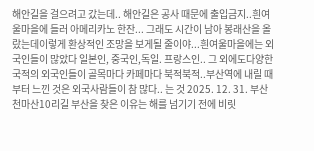해안길을 걸으려고 갔는데.. 해안길은 공사 때문에 출입금지..흰여울마을에 들러 아메리카노 한잔... 그래도 시간이 남아 봉래산을 올랐는데이렇게 환상적인 조망을 보게될 줄이야...흰여울마을에는 외국인들이 많았다 일본인, 중국인,독일. 프랑스인.. 그 외에도다양한 국적의 외국인들이 골목마다 카페마다 북적북적..부산역에 내릴 때부터 느낀 것은 외국사람들이 참 많다.. 는 것 2025. 12. 31. 부산 천마산10리길 부산을 찾은 이유는 해를 넘기기 전에 비릿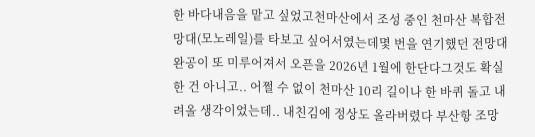한 바다내음을 맡고 싶었고천마산에서 조성 중인 천마산 복합전망대(모노레일)를 타보고 싶어서였는데몇 번을 연기했던 전망대 완공이 또 미루어져서 오픈을 2026년 1월에 한단다그것도 확실한 건 아니고.. 어쩔 수 없이 천마산 10리 길이나 한 바퀴 돌고 내려올 생각이었는데.. 내친김에 정상도 올라버렸다 부산항 조망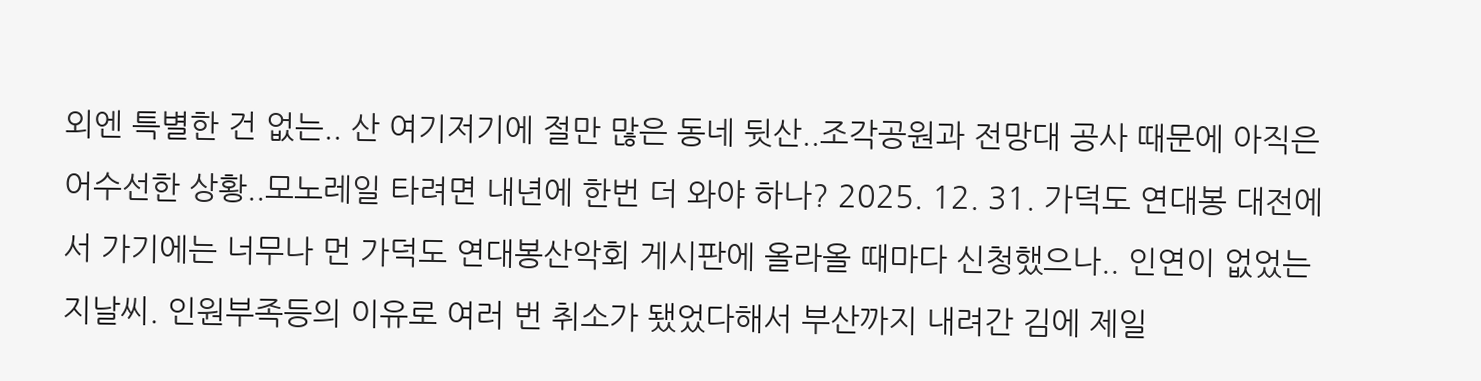외엔 특별한 건 없는.. 산 여기저기에 절만 많은 동네 뒷산..조각공원과 전망대 공사 때문에 아직은 어수선한 상황..모노레일 타려면 내년에 한번 더 와야 하나? 2025. 12. 31. 가덕도 연대봉 대전에서 가기에는 너무나 먼 가덕도 연대봉산악회 게시판에 올라올 때마다 신청했으나.. 인연이 없었는지날씨. 인원부족등의 이유로 여러 번 취소가 됐었다해서 부산까지 내려간 김에 제일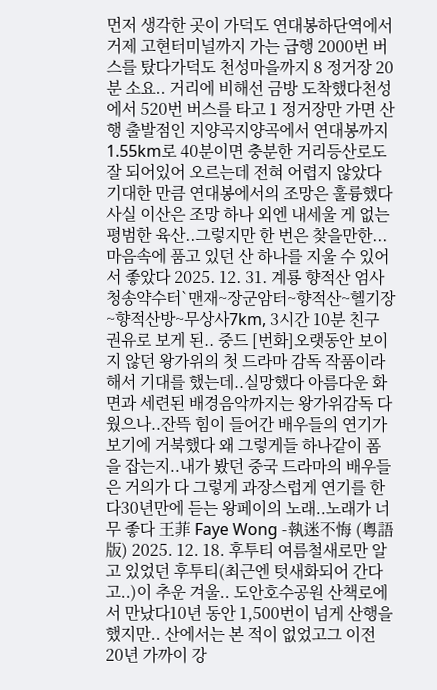먼저 생각한 곳이 가덕도 연대봉하단역에서 거제 고현터미널까지 가는 급행 2000번 버스를 탔다가덕도 천성마을까지 8 정거장 20분 소요.. 거리에 비해선 금방 도착했다천성에서 520번 버스를 타고 1 정거장만 가면 산행 출발점인 지양곡지양곡에서 연대봉까지 1.55km로 40분이면 충분한 거리등산로도 잘 되어있어 오르는데 전혀 어렵지 않았다기대한 만큼 연대봉에서의 조망은 훌륭했다 사실 이산은 조망 하나 외엔 내세울 게 없는 평범한 육산..그렇지만 한 번은 찾을만한...마음속에 품고 있던 산 하나를 지울 수 있어서 좋았다 2025. 12. 31. 계룡 향적산 엄사 청송약수터`맨재~장군암터~향적산~헬기장~향적산방~무상사7km, 3시간 10분 친구 권유로 보게 된.. 중드 [번화]오랫동안 보이지 않던 왕가위의 첫 드라마 감독 작품이라 해서 기대를 했는데..실망했다 아름다운 화면과 세련된 배경음악까지는 왕가위감독 다웠으나..잔뜩 힘이 들어간 배우들의 연기가 보기에 거북했다 왜 그렇게들 하나같이 폼을 잡는지..내가 봤던 중국 드라마의 배우들은 거의가 다 그렇게 과장스럽게 연기를 한다30년만에 듣는 왕페이의 노래..노래가 너무 좋다 王菲 Faye Wong -執迷不悔 (粵語版) 2025. 12. 18. 후투티 여름철새로만 알고 있었던 후투티(최근엔 텃새화되어 간다고..)이 추운 겨울.. 도안호수공원 산책로에서 만났다10년 동안 1,500번이 넘게 산행을 했지만.. 산에서는 본 적이 없었고그 이전 20년 가까이 강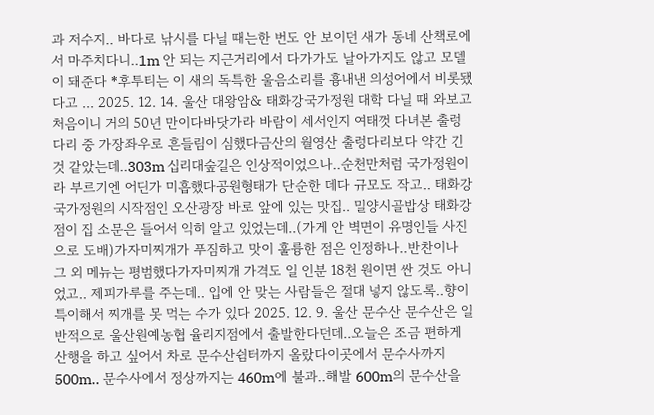과 저수지.. 바다로 낚시를 다닐 때는한 번도 안 보이던 새가 동네 산책로에서 마주치다니..1m 안 되는 지근거리에서 다가가도 날아가지도 않고 모델이 돼준다 *후투티는 이 새의 독특한 울음소리를 흉내낸 의성어에서 비롯됐다고 ... 2025. 12. 14. 울산 대왕암& 태화강국가정원 대학 다닐 때 와보고 처음이니 거의 50년 만이다바닷가라 바람이 세서인지 여태껏 다녀본 출렁다리 중 가장좌우로 흔들림이 심했다금산의 월영산 출렁다리보다 약간 긴 것 같았는데..303m 십리대숲길은 인상적이었으나..순천만처럼 국가정원이라 부르기엔 어딘가 미흡했다공원형태가 단순한 데다 규모도 작고.. 태화강 국가정원의 시작점인 오산광장 바로 앞에 있는 맛집.. 밀양시골밥상 태화강점이 집 소문은 들어서 익히 알고 있었는데..(가게 안 벽면이 유명인들 사진으로 도배)가자미찌개가 푸짐하고 맛이 훌륭한 점은 인정하나..반찬이나 그 외 메뉴는 평범했다가자미찌개 가격도 일 인분 18천 원이면 싼 것도 아니었고.. 제피가루를 주는데.. 입에 안 맞는 사람들은 절대 넣지 않도록..향이 특이해서 찌개를 못 먹는 수가 있다 2025. 12. 9. 울산 문수산 문수산은 일반적으로 울산원예농협 율리지점에서 출발한다던데..오늘은 조금 편하게 산행을 하고 싶어서 차로 문수산쉼터까지 올랐다이곳에서 문수사까지 500m.. 문수사에서 정상까지는 460m에 불과..해발 600m의 문수산을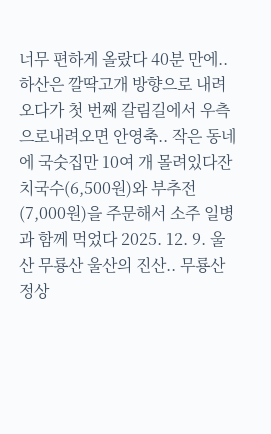너무 편하게 올랐다 40분 만에..하산은 깔딱고개 방향으로 내려오다가 첫 번째 갈림길에서 우측으로내려오면 안영축.. 작은 동네에 국숫집만 10여 개 몰려있다잔치국수(6,500원)와 부추전(7,000원)을 주문해서 소주 일병과 함께 먹었다 2025. 12. 9. 울산 무룡산 울산의 진산.. 무룡산정상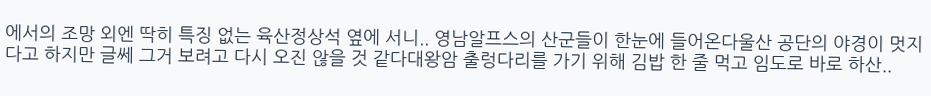에서의 조망 외엔 딱히 특징 없는 육산정상석 옆에 서니.. 영남알프스의 산군들이 한눈에 들어온다울산 공단의 야경이 멋지다고 하지만 글쎄 그거 보려고 다시 오진 않을 것 같다대왕암 출렁다리를 가기 위해 김밥 한 줄 먹고 임도로 바로 하산..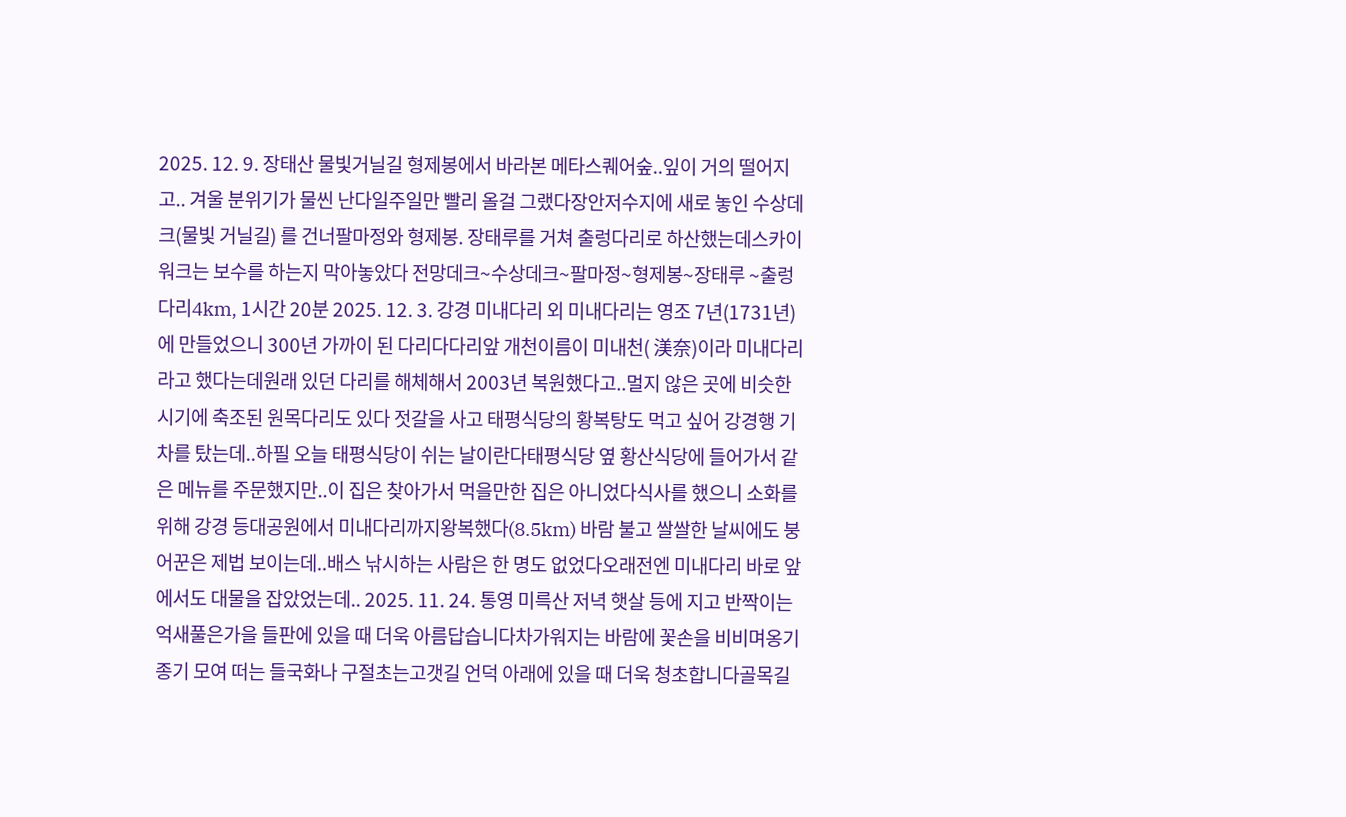2025. 12. 9. 장태산 물빛거닐길 형제봉에서 바라본 메타스퀘어숲..잎이 거의 떨어지고.. 겨울 분위기가 물씬 난다일주일만 빨리 올걸 그랬다장안저수지에 새로 놓인 수상데크(물빛 거닐길) 를 건너팔마정와 형제봉. 장태루를 거쳐 출렁다리로 하산했는데스카이워크는 보수를 하는지 막아놓았다 전망데크~수상데크~팔마정~형제봉~장태루 ~출렁다리4km, 1시간 20분 2025. 12. 3. 강경 미내다리 외 미내다리는 영조 7년(1731년)에 만들었으니 300년 가까이 된 다리다다리앞 개천이름이 미내천( 渼奈)이라 미내다리라고 했다는데원래 있던 다리를 해체해서 2003년 복원했다고..멀지 않은 곳에 비슷한 시기에 축조된 원목다리도 있다 젓갈을 사고 태평식당의 황복탕도 먹고 싶어 강경행 기차를 탔는데..하필 오늘 태평식당이 쉬는 날이란다태평식당 옆 황산식당에 들어가서 같은 메뉴를 주문했지만..이 집은 찾아가서 먹을만한 집은 아니었다식사를 했으니 소화를 위해 강경 등대공원에서 미내다리까지왕복했다(8.5km) 바람 불고 쌀쌀한 날씨에도 붕어꾼은 제법 보이는데..배스 낚시하는 사람은 한 명도 없었다오래전엔 미내다리 바로 앞에서도 대물을 잡았었는데.. 2025. 11. 24. 통영 미륵산 저녁 햇살 등에 지고 반짝이는 억새풀은가을 들판에 있을 때 더욱 아름답습니다차가워지는 바람에 꽃손을 비비며옹기종기 모여 떠는 들국화나 구절초는고갯길 언덕 아래에 있을 때 더욱 청초합니다골목길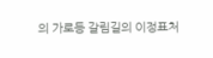의 가로등 갈림길의 이정표처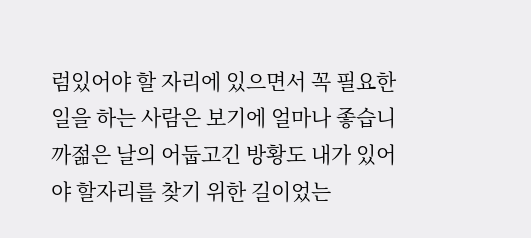럼있어야 할 자리에 있으면서 꼭 필요한일을 하는 사람은 보기에 얼마나 좋습니까젊은 날의 어둡고긴 방황도 내가 있어야 할자리를 찾기 위한 길이었는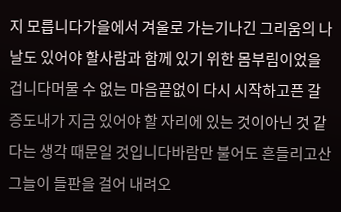지 모릅니다가을에서 겨울로 가는기나긴 그리움의 나날도 있어야 할사람과 함께 있기 위한 몸부림이었을 겁니다머물 수 없는 마음끝없이 다시 시작하고픈 갈증도내가 지금 있어야 할 자리에 있는 것이아닌 것 같다는 생각 때문일 것입니다바람만 불어도 흔들리고산그늘이 들판을 걸어 내려오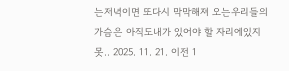는저녁이면 또다시 막막해져 오는우리들의 가슴은 아직도내가 있어야 할 자리에있지 못.. 2025. 11. 21. 이전 1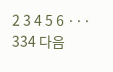2 3 4 5 6 ··· 334 다음